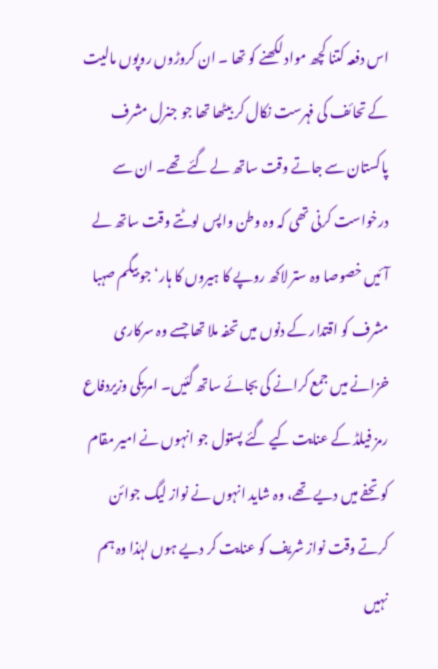اس دفعہ کتنا کچھ مواد لکھنے کو تھا ۔ ان کروڑوں روپوں مالیت کے تحائف کی فہرست نکال کر بیٹھا تھا جو جنرل مشرف پاکستان سے جاتے وقت ساتھ لے گئے تھے۔ ان سے درخواست کرنی تھی کہ وہ وطن واپس لوٹتے وقت ساتھ لے آئیں خصوصا وہ ستر لاکھ روپے کا ہیروں کا ہار‘ جو بیگم صہبا مشرف کو اقتدار کے دنوں میں تحفہ ملا تھا جسے وہ سرکاری خزانے میں جمع کرانے کی بجائے ساتھ گئیں۔ امریکی وزیردفاع رمز فیلڈ کے عنایت کیے گئے پستول جو انہوں نے امیر مقام کو تحفے میں دیے تھے، وہ شاید انہوں نے نواز لیگ جوائن کرتے وقت نواز شریف کو عنایت کر دیے ہوں لہٰذا وہ ہم نہیں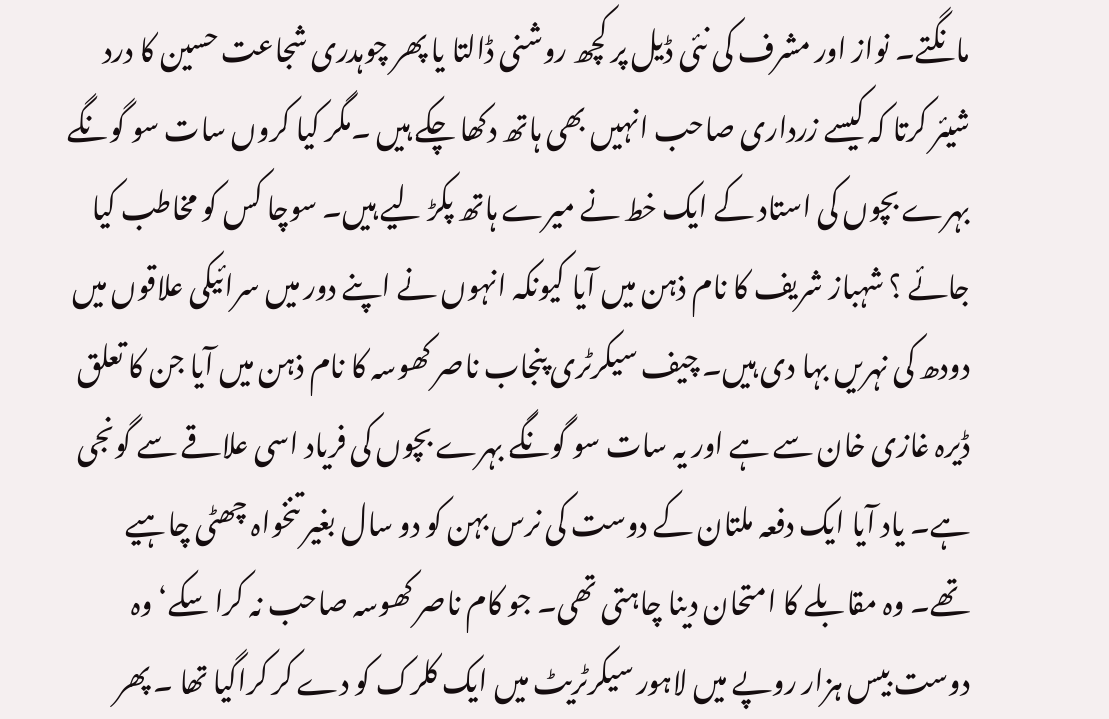مانگتے۔ نواز اور مشرف کی نئی ڈیل پر کچھ روشنی ڈالتا یا پھر چوہدری شجاعت حسین کا درد شیئر کرتا کہ کیسے زرداری صاحب انہیں بھی ہاتھ دکھا چکے ہیں ۔مگر کیا کروں سات سو گونگے بہرے بچوں کی استاد کے ایک خط نے میرے ہاتھ پکڑ لیے ہیں۔ سوچا کس کو مخاطب کیا جائے ؟ شہباز شریف کا نام ذہن میں آیا کیونکہ انہوں نے اپنے دور میں سرائیکی علاقوں میں دودھ کی نہریں بہا دی ہیں۔ چیف سیکرٹری پنجاب ناصر کھوسہ کا نام ذہن میں آیا جن کا تعلق ڈیرہ غازی خان سے ہے اور یہ سات سو گونگے بہرے بچوں کی فریاد اسی علاقے سے گونجی ہے۔ یاد آیا ایک دفعہ ملتان کے دوست کی نرس بہن کو دو سال بغیر تنخواہ چھٹی چاہیے تھے۔ وہ مقابلے کا امتحان دینا چاہتی تھی۔ جو کام ناصر کھوسہ صاحب نہ کرا سکے‘ وہ دوست بیس ہزار روپے میں لاہور سیکرٹریٹ میں ایک کلرک کو دے کر کراگیا تھا ۔ پھر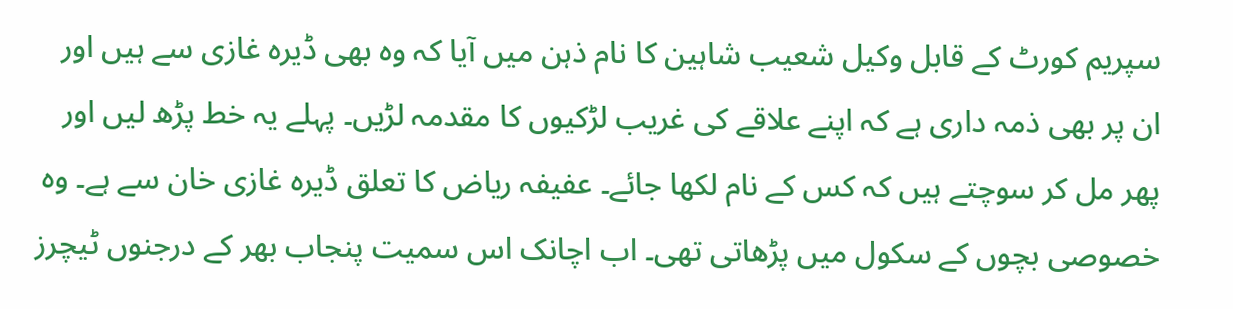سپریم کورٹ کے قابل وکیل شعیب شاہین کا نام ذہن میں آیا کہ وہ بھی ڈیرہ غازی سے ہیں اور ان پر بھی ذمہ داری ہے کہ اپنے علاقے کی غریب لڑکیوں کا مقدمہ لڑیں۔ پہلے یہ خط پڑھ لیں اور پھر مل کر سوچتے ہیں کہ کس کے نام لکھا جائے۔ عفیفہ ریاض کا تعلق ڈیرہ غازی خان سے ہے۔ وہ خصوصی بچوں کے سکول میں پڑھاتی تھی۔ اب اچانک اس سمیت پنجاب بھر کے درجنوں ٹیچرز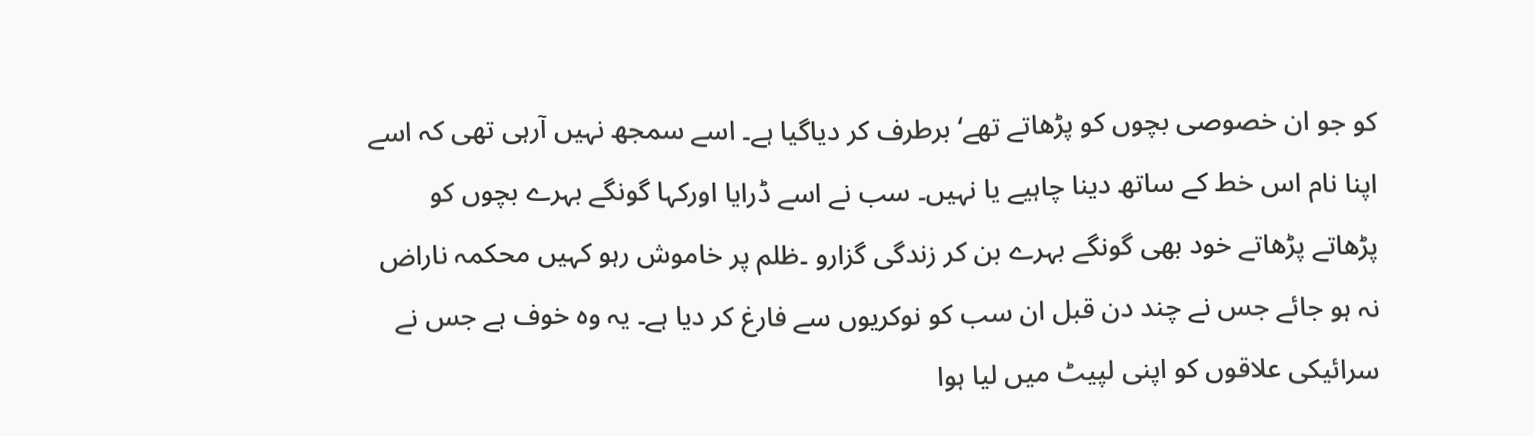کو جو ان خصوصی بچوں کو پڑھاتے تھے‘ برطرف کر دیاگیا ہے۔ اسے سمجھ نہیں آرہی تھی کہ اسے اپنا نام اس خط کے ساتھ دینا چاہیے یا نہیں۔ سب نے اسے ڈرایا اورکہا گونگے بہرے بچوں کو پڑھاتے پڑھاتے خود بھی گونگے بہرے بن کر زندگی گزارو ۔ظلم پر خاموش رہو کہیں محکمہ ناراض نہ ہو جائے جس نے چند دن قبل ان سب کو نوکریوں سے فارغ کر دیا ہے۔ یہ وہ خوف ہے جس نے سرائیکی علاقوں کو اپنی لپیٹ میں لیا ہوا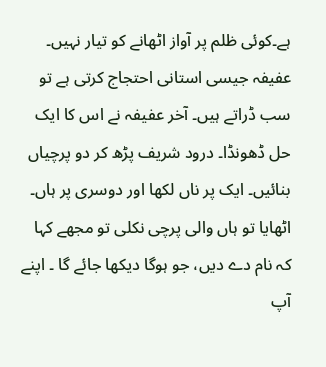ہے۔کوئی ظلم پر آواز اٹھانے کو تیار نہیں۔ عفیفہ جیسی استانی احتجاج کرتی ہے تو سب ڈراتے ہیں۔ آخر عفیفہ نے اس کا ایک حل ڈھونڈا۔ درود شریف پڑھ کر دو پرچیاں بنائیں۔ ایک پر ناں لکھا اور دوسری پر ہاں۔ اٹھایا تو ہاں والی پرچی نکلی تو مجھے کہا کہ نام دے دیں، جو ہوگا دیکھا جائے گا ۔ اپنے آپ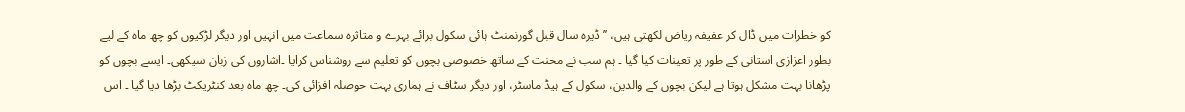کو خطرات میں ڈال کر عفیفہ ریاض لکھتی ہیں، ’’ڈیرہ سال قبل گورنمنٹ ہائی سکول برائے بہرے و متاثرہ سماعت میں انہیں اور دیگر لڑکیوں کو چھ ماہ کے لیے بطور اعزازی استانی کے طور پر تعینات کیا گیا ۔ ہم سب نے محنت کے ساتھ خصوصی بچوں کو تعلیم سے روشناس کرایا ۔اشاروں کی زبان سیکھی۔ ایسے بچوں کو پڑھانا بہت مشکل ہوتا ہے لیکن بچوں کے والدین، سکول کے ہیڈ ماسٹر، اور دیگر سٹاف نے ہماری بہت حوصلہ افزائی کی۔ چھ ماہ بعد کنٹریکٹ بڑھا دیا گیا ۔ اس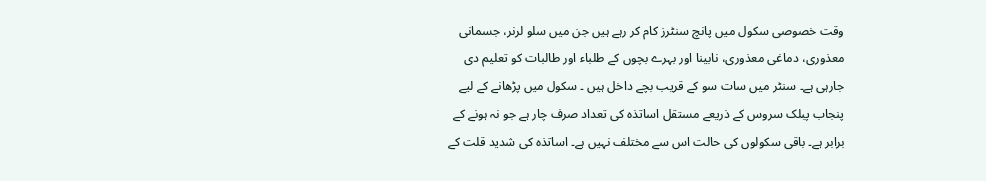وقت خصوصی سکول میں پانچ سنٹرز کام کر رہے ہیں جن میں سلو لرنر، جسمانی معذوری، دماغی معذوری، نابینا اور بہرے بچوں کے طلباء اور طالبات کو تعلیم دی جارہی ہے۔ سنٹر میں سات سو کے قریب بچے داخل ہیں ۔ سکول میں پڑھانے کے لیے پنجاب پبلک سروس کے ذریعے مستقل اساتذہ کی تعداد صرف چار ہے جو نہ ہونے کے برابر ہے۔ باقی سکولوں کی حالت اس سے مختلف نہیں ہے۔ اساتذہ کی شدید قلت کے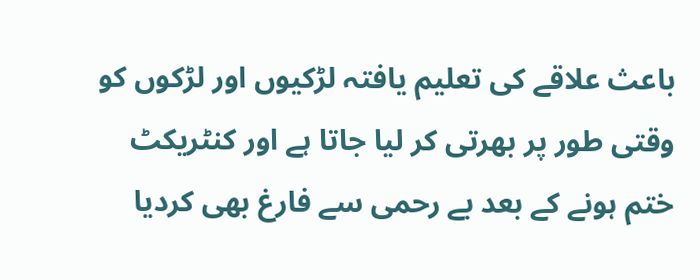باعث علاقے کی تعلیم یافتہ لڑکیوں اور لڑکوں کو وقتی طور پر بھرتی کر لیا جاتا ہے اور کنٹریکٹ ختم ہونے کے بعد بے رحمی سے فارغ بھی کردیا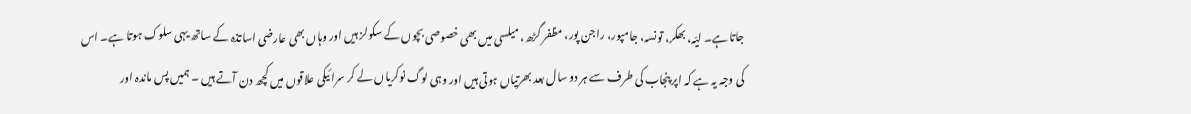جاتا ہے۔ لیّہ، بھکر، تونسہ، جامپور، راجن پور، مظفر گڑھ، میلسی میں بھی خصوصی بچوں کے سکولز ہیں اور وہاں بھی عارضی اساتذہ کے ساتھ یہی سلوک ہوتا ہے۔ اس کی وجہ یہ ہے کہ اپر پنجاب کی طرف سے ہر دو سال بعد بھرتیاں ہوتی ہیں اور وہی لوگ نوکریاں لے کر سرائیکی علاقوں میں کچھ دن آتے ہیں ۔ ہمیں پس ماندہ اور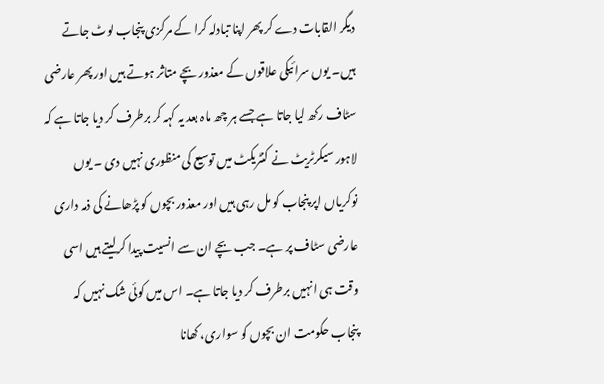دیگر القابات دے کر پھر اپنا تبادلہ کرا کے مرکزی پنجاب لوٹ جاتے ہیں۔ یوں سرائیکی علاقوں کے معذور بچے متاثر ہوتے ہیں اور پھر عارضی سٹاف رکھ لیا جاتا ہے جسے ہر چھ ماہ بعد یہ کہہ کر برطرف کر دیا جاتا ہے کہ لاہور سیکرٹریٹ نے کنٹریکٹ میں توسیع کی منظوری نہیں دی ۔ یوں نوکریاں اپر پنجاب کو مل رہی ہیں اور معذور بچوں کو پڑھانے کی ذمہ داری عارضی سٹاف پر ہے۔ جب بچے ان سے انسیت پیدا کرلیتے ہیں اسی وقت ہی انہیں برطرف کر دیا جاتا ہے۔ اس میں کوئی شک نہیں کہ پنجاب حکومت ان بچوں کو سواری، کھانا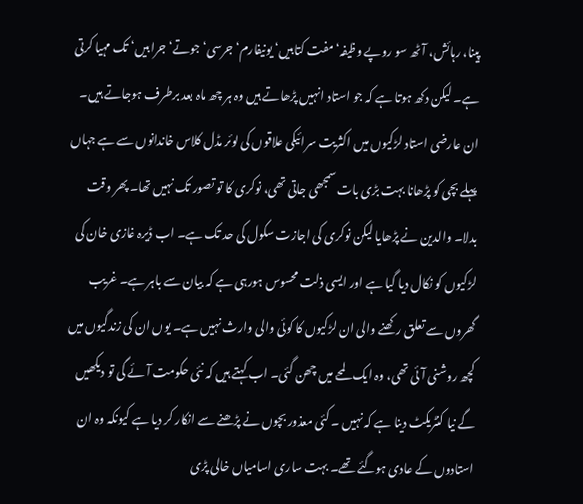پینا، رہائش، آٹھ سو روپے وظیفہ‘ مفت کتابیں‘ یونیفارم‘ جرسی‘ جوتے‘ جرابیں‘ تک مہیا کرتی ہے۔ لیکن دکھ ہوتا ہے کہ جو استاد انہیں پڑھاتے ہیں وہ ہر چھ ماہ بعد برطرف ہوجاتے ہیں۔ ان عارضی استاد لڑکیوں میں اکثریت سرائیکی علاقوں کی لوئر مڈل کلاس خاندانوں سے ہے جہاں پہلے بچی کو پڑھانا بہت بڑی بات سمجھی جاتی تھی، نوکری کا تو تصور تک نہیں تھا۔ پھر وقت بدلا۔ والدین نے پڑھایا لیکن نوکری کی اجازت سکول کی حد تک ہے۔ اب ڈیرہ غازی خان کی لڑکیوں کو نکال دیا گیا ہے اور ایسی ذلت محسوس ہورہی ہے کہ بیان سے باہر ہے۔ غریب گھروں سے تعلق رکھنے والی ان لڑکیوں کا کوئی والی وارث نہیں ہے۔ یوں ان کی زندگیوں میں کچھ روشنی آئی تھی، وہ ایک لمحے میں چھن گئی۔ اب کہتے ہیں کہ نئی حکومت آئے گی تو دیکھیں گے نیا کنٹریکٹ دینا ہے کہ نہیں ۔ کئی معذور بچوں نے پڑھنے سے انکار کر دیا ہے کیونکہ وہ ان استادوں کے عادی ہوگئے تھے۔ بہت ساری اسامیاں خالی پڑی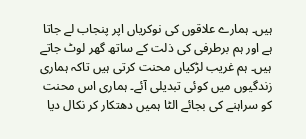ہیں۔ ہمارے علاقوں کی نوکریاں اپر پنجاب لے جاتا ہے اور ہم برطرفی کی ذلت کے ساتھ گھر لوٹ جاتے ہیں۔ ہم غریب لڑکیاں محنت کرتی ہیں تاکہ ہماری زندگیوں میں کوئی تبدیلی آئے۔ ہماری اس محنت کو سراہنے کی بجائے الٹا ہمیں دھتکار کر نکال دیا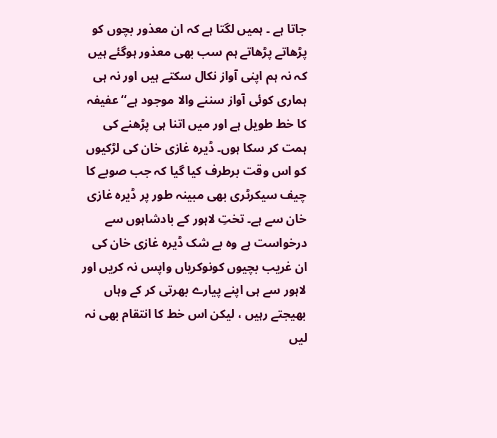جاتا ہے ۔ ہمیں لگتا ہے کہ ان معذور بچوں کو پڑھاتے پڑھاتے ہم سب بھی معذور ہوگئے ہیں کہ نہ ہم اپنی آواز نکال سکتے ہیں اور نہ ہی ہماری کوئی آواز سننے والا موجود ہے‘‘ عفیفہ کا خط طویل ہے اور میں اتنا ہی پڑھنے کی ہمت کر سکا ہوں۔ ڈیرہ غازی خان کی لڑکیوں کو اس وقت برطرف کیا گیا کہ جب صوبے کا چیف سیکرٹری بھی مبینہ طور پر ڈیرہ غازی خان سے ہے۔ تختِ لاہور کے بادشاہوں سے درخواست ہے وہ بے شک ڈیرہ غازی خان کی ان غریب بچیوں کونوکریاں واپس نہ کریں اور لاہور سے ہی اپنے پیارے بھرتی کر کے وہاں بھیجتے رہیں ، لیکن اس خط کا انتقام بھی نہ لیں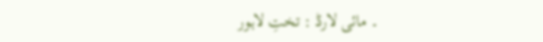۔ مائی لارڈ : تختِ لاہور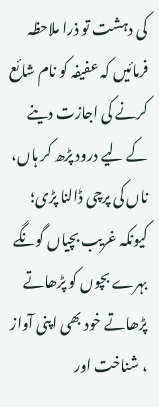کی دہشت تو ذرا ملاحظہ فرمائیں کہ عفیفہ کو نام شائع کرنے کی اجازت دینے کے لیے درود پڑھ کر ہاں، ناں کی پرچی ڈالنا پڑی؛ کیونکہ غریب بچیاں گونگے بہرے بچوں کو پڑھاتے پڑھاتے خود بھی اپنی آواز ، شناخت اور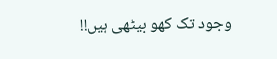وجود تک کھو بیٹھی ہیں!!